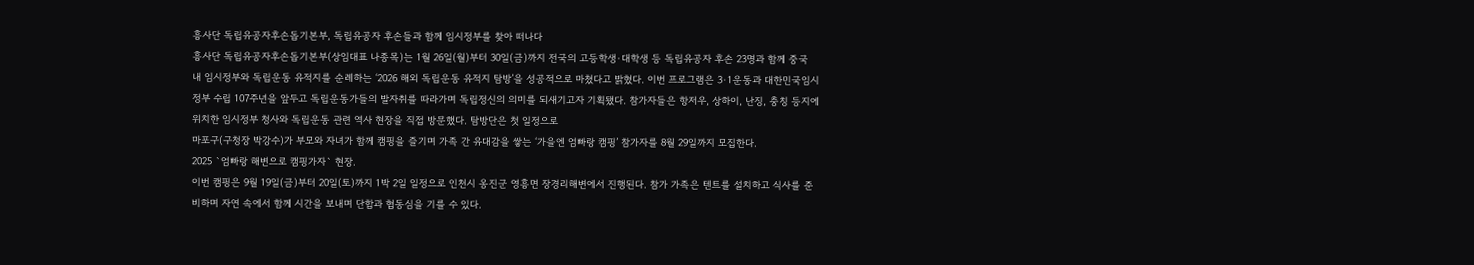흥사단 독립유공자후손돕기본부, 독립유공자 후손들과 함께 임시정부를 찾아 떠나다
흥사단 독립유공자후손돕기본부(상임대표 나종목)는 1월 26일(월)부터 30일(금)까지 전국의 고등학생·대학생 등 독립유공자 후손 23명과 함께 중국 내 임시정부와 독립운동 유적지를 순례하는 ‘2026 해외 독립운동 유적지 탐방’을 성공적으로 마쳤다고 밝혔다. 이번 프로그램은 3·1운동과 대한민국임시정부 수립 107주년을 앞두고 독립운동가들의 발자취를 따라가며 독립정신의 의미를 되새기고자 기획됐다. 참가자들은 항저우, 상하이, 난징, 충칭 등지에 위치한 임시정부 청사와 독립운동 관련 역사 현장을 직접 방문했다. 탐방단은 첫 일정으로
마포구(구청장 박강수)가 부모와 자녀가 함께 캠핑을 즐기며 가족 간 유대감을 쌓는 ‘가을엔 엄빠랑 캠핑’ 참가자를 8월 29일까지 모집한다.
2025 `엄빠랑 해변으로 캠핑가자` 현장.
이번 캠핑은 9월 19일(금)부터 20일(토)까지 1박 2일 일정으로 인천시 옹진군 영흥면 장경리해변에서 진행된다. 참가 가족은 텐트를 설치하고 식사를 준비하며 자연 속에서 함께 시간을 보내며 단합과 협동심을 기를 수 있다.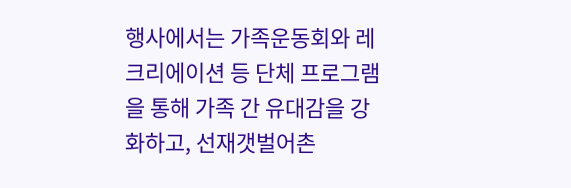행사에서는 가족운동회와 레크리에이션 등 단체 프로그램을 통해 가족 간 유대감을 강화하고, 선재갯벌어촌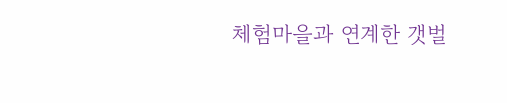체험마을과 연계한 갯벌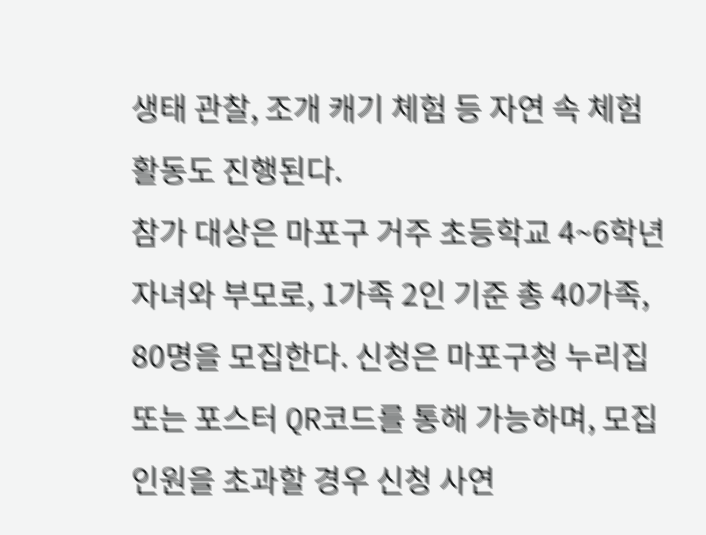생태 관찰, 조개 캐기 체험 등 자연 속 체험 활동도 진행된다.
참가 대상은 마포구 거주 초등학교 4~6학년 자녀와 부모로, 1가족 2인 기준 총 40가족, 80명을 모집한다. 신청은 마포구청 누리집 또는 포스터 QR코드를 통해 가능하며, 모집 인원을 초과할 경우 신청 사연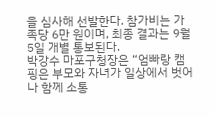을 심사해 선발한다. 참가비는 가족당 6만 원이며, 최종 결과는 9월 5일 개별 통보된다.
박강수 마포구청장은 “엄빠랑 캠핑은 부모와 자녀가 일상에서 벗어나 함께 소통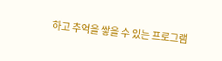하고 추억을 쌓을 수 있는 프로그램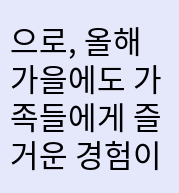으로, 올해 가을에도 가족들에게 즐거운 경험이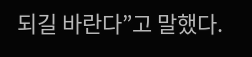되길 바란다”고 말했다.